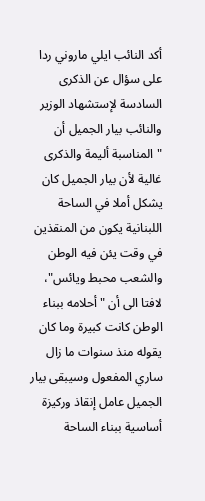أكد النائب ايلي ماروني ردا على سؤال عن الذكرى السادسة لإستشهاد الوزير والنائب بيار الجميل أن "المناسبة أليمة والذكرى غالية لأن بيار الجميل كان يشكل أملا في الساحة اللبنانية يكون من المنقذين في وقت يئن فيه الوطن والشعب محبط ويائس"، لافتا الى أن "أحلامه ببناء الوطن كانت كبيرة وما كان يقوله منذ سنوات ما زال ساري المفعول وسيبقى بيار الجميل عامل إنقاذ وركيزة أساسية ببناء الساحة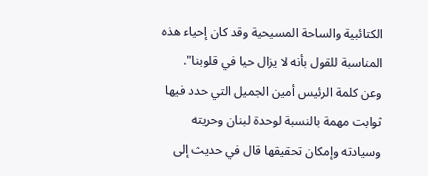الكتائبية والساحة المسيحية وقد كان إحياء هذه المناسبة للقول بأنه لا يزال حيا في قلوبنا".
وعن كلمة الرئيس أمين الجميل التي حدد فيها ثوابت مهمة بالنسبة لوحدة لبنان وحريته وسيادته وإمكان تحقيقها قال في حديث إلى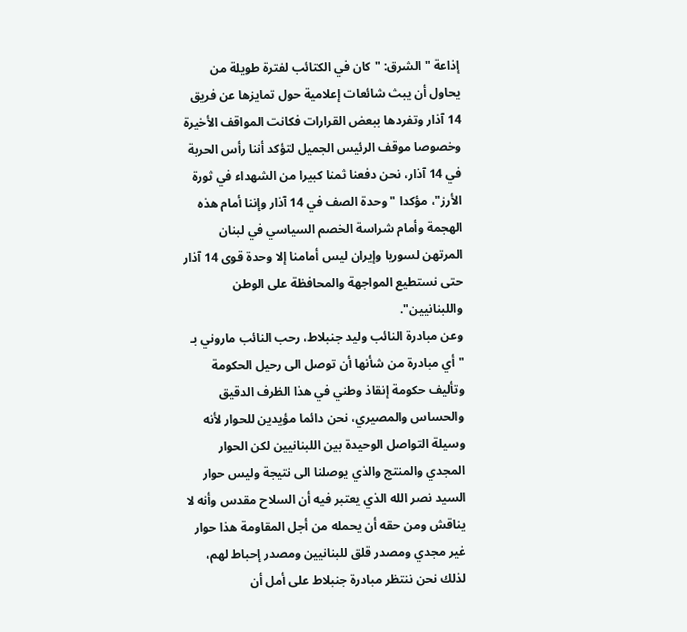إذاعة "الشرق: "كان في الكتائب لفترة طويلة من يحاول أن يبث شائعات إعلامية حول تمايزها عن فريق 14 آذار وتفردها ببعض القرارات فكانت المواقف الأخيرة وخصوصا موقف الرئيس الجميل لتؤكد أننا رأس الحربة في 14 آذار، نحن دفعنا ثمنا كبيرا من الشهداء في ثورة الأرز"، مؤكدا "وحدة الصف في 14 آذار وإننا أمام هذه الهجمة وأمام شراسة الخصم السياسي في لبنان المرتهن لسوريا وإيران ليس أمامنا إلا وحدة قوى 14 آذار حتى نستطيع المواجهة والمحافظة على الوطن واللبنانيين".
وعن مبادرة النائب وليد جنبلاط، رحب النائب ماروني بـ "أي مبادرة من شأنها أن توصل الى رحيل الحكومة وتأليف حكومة إنقاذ وطني في هذا الظرف الدقيق والحساس والمصيري، نحن دائما مؤيدين للحوار لأنه وسيلة التواصل الوحيدة بين اللبنانيين لكن الحوار المجدي والمنتج والذي يوصلنا الى نتيجة وليس حوار السيد نصر الله الذي يعتبر فيه أن السلاح مقدس وأنه لا يناقش ومن حقه أن يحمله من أجل المقاومة هذا حوار غير مجدي ومصدر قلق للبنانيين ومصدر إحباط لهم، لذلك نحن ننتظر مبادرة جنبلاط على أمل أن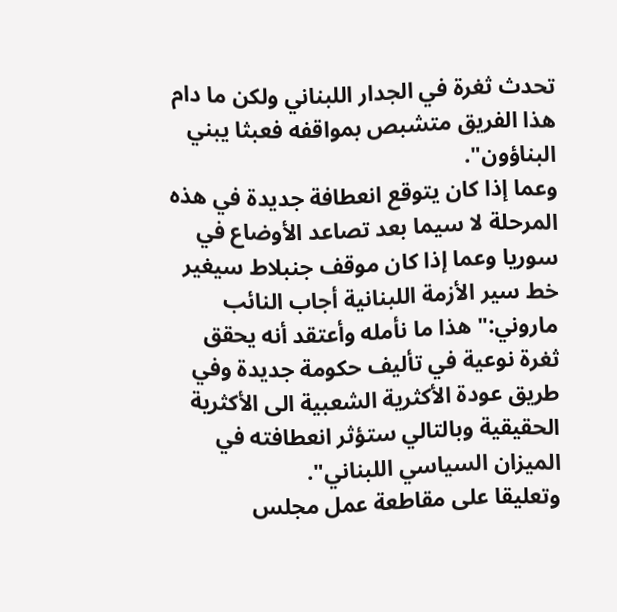تحدث ثغرة في الجدار اللبناني ولكن ما دام هذا الفريق متشبص بمواقفه فعبثا يبني البناؤون".
وعما إذا كان يتوقع انعطافة جديدة في هذه المرحلة لا سيما بعد تصاعد الأوضاع في سوريا وعما إذا كان موقف جنبلاط سيغير خط سير الأزمة اللبنانية أجاب النائب ماروني:" هذا ما نأمله وأعتقد أنه يحقق ثغرة نوعية في تأليف حكومة جديدة وفي طريق عودة الأكثرية الشعبية الى الأكثرية الحقيقية وبالتالي ستؤثر انعطافته في الميزان السياسي اللبناني".
وتعليقا على مقاطعة عمل مجلس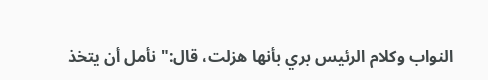النواب وكلام الرئيس بري بأنها هزلت، قال:" نأمل أن يتخذ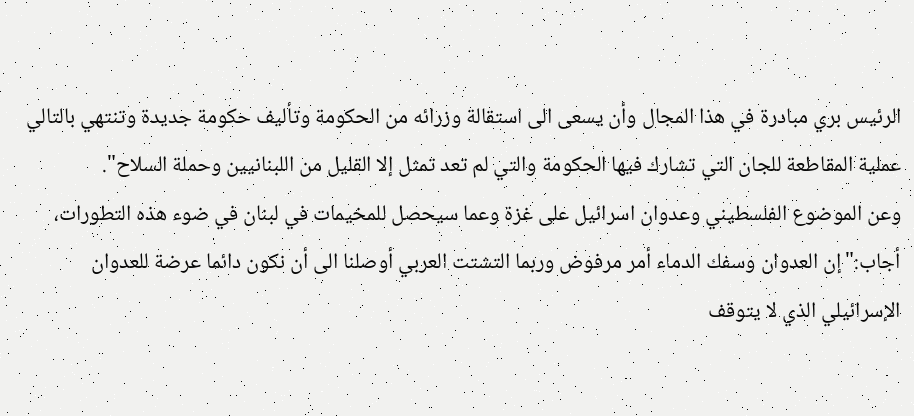الرئيس بري مبادرة في هذا المجال وأن يسعى الى استقالة وزرائه من الحكومة وتأليف حكومة جديدة وتنتهي بالتالي عملية المقاطعة للجان التي تشارك فيها الحكومة والتي لم تعد تمثل إلا القليل من اللبنانيين وحملة السلاح".
وعن الموضوع الفلسطيني وعدوان اسرائيل على غزة وعما سيحصل للمخيمات في لبنان في ضوء هذه التطورات، أجاب:"إن العدوان وسفك الدماء أمر مرفوض وربما التشتت العربي أوصلنا الى أن نكون دائما عرضة للعدوان الإسرائيلي الذي لا يتوقف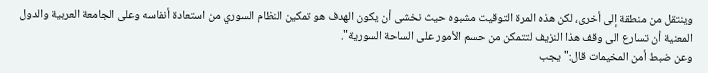وينتقل من منطقة إلى أخرى، لكن هذه المرة التوقيت مشبوه حيث نخشى أن يكون الهدف هو تمكين النظام السوري من استعادة أنفاسه وعلى الجامعة العربية والدول المعنية أن تسارع الى وقف هذا النزيف لتتمكن من حسم الأمور على الساحة السورية".
وعن ضبط أمن المخيمات قال:" يجب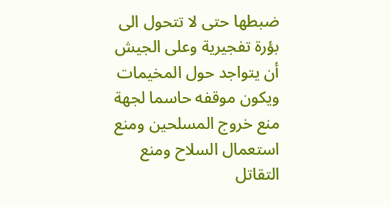ضبطها حتى لا تتحول الى بؤرة تفجيرية وعلى الجيش أن يتواجد حول المخيمات ويكون موقفه حاسما لجهة منع خروج المسلحين ومنع استعمال السلاح ومنع التقاتل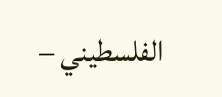الفلسطيني –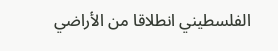الفلسطيني انطلاقا من الأراضي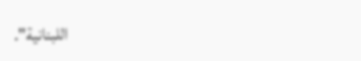اللبنانية".